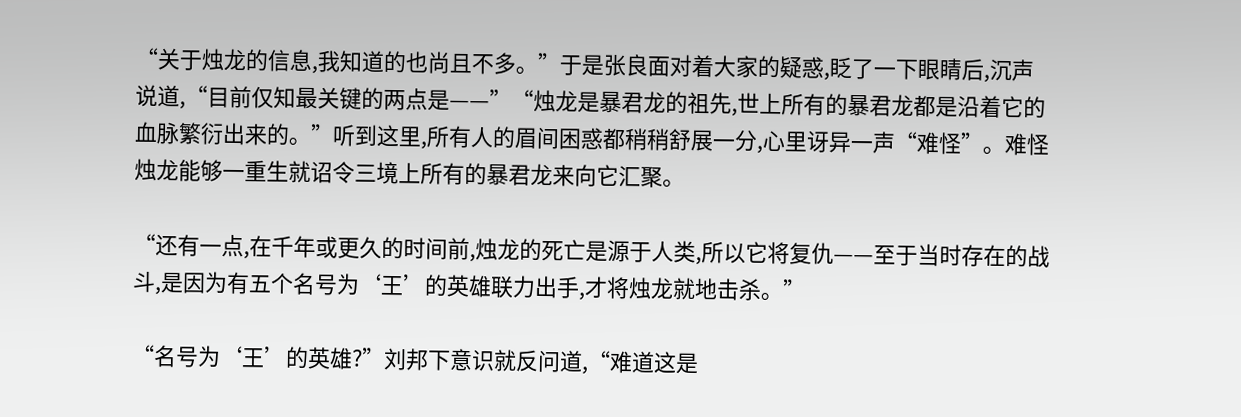“关于烛龙的信息,我知道的也尚且不多。”于是张良面对着大家的疑惑,眨了一下眼睛后,沉声说道,“目前仅知最关键的两点是——”“烛龙是暴君龙的祖先,世上所有的暴君龙都是沿着它的血脉繁衍出来的。”听到这里,所有人的眉间困惑都稍稍舒展一分,心里讶异一声“难怪”。难怪烛龙能够一重生就诏令三境上所有的暴君龙来向它汇聚。

“还有一点,在千年或更久的时间前,烛龙的死亡是源于人类,所以它将复仇——至于当时存在的战斗,是因为有五个名号为‘王’的英雄联力出手,才将烛龙就地击杀。”

“名号为‘王’的英雄?”刘邦下意识就反问道,“难道这是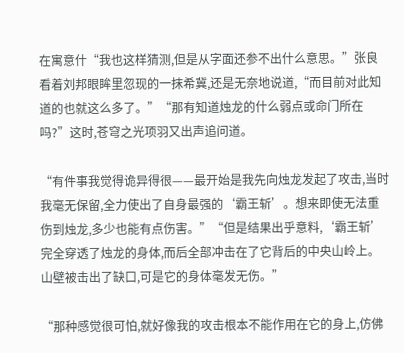在寓意什“我也这样猜测,但是从字面还参不出什么意思。”张良看着刘邦眼眸里忽现的一抹希冀,还是无奈地说道,“而目前对此知道的也就这么多了。”“那有知道烛龙的什么弱点或命门所在吗?”这时,苍穹之光项羽又出声追问道。

“有件事我觉得诡异得很——最开始是我先向烛龙发起了攻击,当时我毫无保留,全力使出了自身最强的‘霸王斩’。想来即使无法重伤到烛龙,多少也能有点伤害。”“但是结果出乎意料,‘霸王斩’完全穿透了烛龙的身体,而后全部冲击在了它背后的中央山岭上。山壁被击出了缺口,可是它的身体毫发无伤。”

“那种感觉很可怕,就好像我的攻击根本不能作用在它的身上,仿佛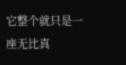它整个就只是一座无比真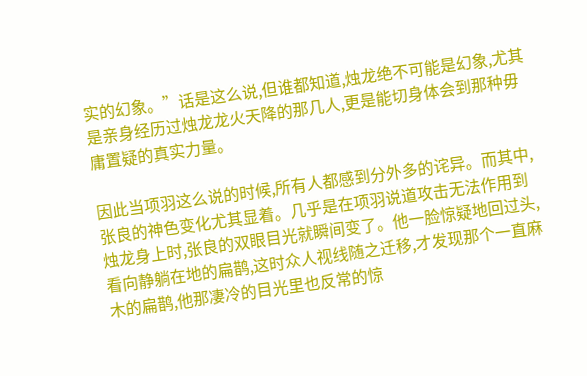实的幻象。”话是这么说,但谁都知道,烛龙绝不可能是幻象,尤其是亲身经历过烛龙龙火天降的那几人,更是能切身体会到那种毋庸置疑的真实力量。

因此当项羽这么说的时候,所有人都感到分外多的诧异。而其中,张良的神色变化尤其显着。几乎是在项羽说道攻击无法作用到烛龙身上时,张良的双眼目光就瞬间变了。他一脸惊疑地回过头,看向静躺在地的扁鹊,这时众人视线随之迁移,才发现那个一直麻木的扁鹊,他那凄冷的目光里也反常的惊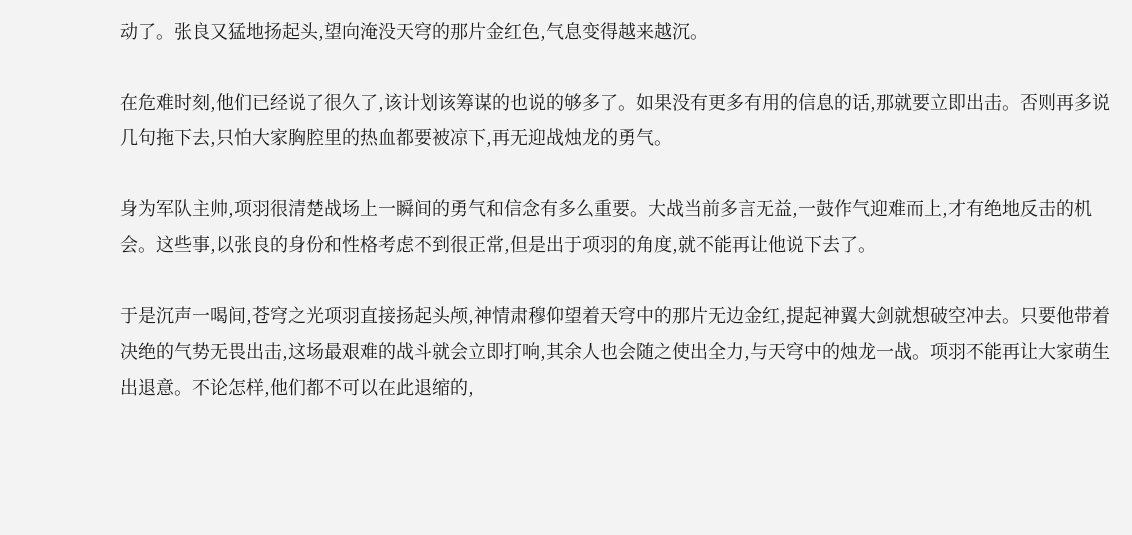动了。张良又猛地扬起头,望向淹没天穹的那片金红色,气息变得越来越沉。

在危难时刻,他们已经说了很久了,该计划该筹谋的也说的够多了。如果没有更多有用的信息的话,那就要立即出击。否则再多说几句拖下去,只怕大家胸腔里的热血都要被凉下,再无迎战烛龙的勇气。

身为军队主帅,项羽很清楚战场上一瞬间的勇气和信念有多么重要。大战当前多言无益,一鼓作气迎难而上,才有绝地反击的机会。这些事,以张良的身份和性格考虑不到很正常,但是出于项羽的角度,就不能再让他说下去了。

于是沉声一喝间,苍穹之光项羽直接扬起头颅,神情肃穆仰望着天穹中的那片无边金红,提起神翼大剑就想破空冲去。只要他带着决绝的气势无畏出击,这场最艰难的战斗就会立即打响,其余人也会随之使出全力,与天穹中的烛龙一战。项羽不能再让大家萌生出退意。不论怎样,他们都不可以在此退缩的,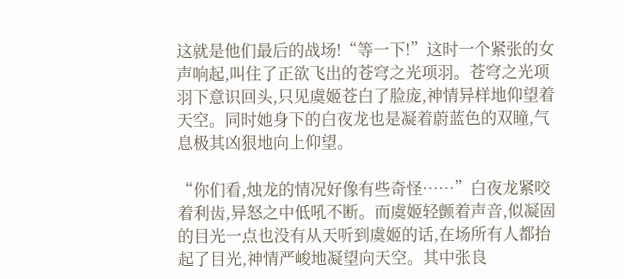这就是他们最后的战场!“等一下!”这时一个紧张的女声响起,叫住了正欲飞出的苍穹之光项羽。苍穹之光项羽下意识回头,只见虞姬苍白了脸庞,神情异样地仰望着天空。同时她身下的白夜龙也是凝着蔚蓝色的双瞳,气息极其凶狠地向上仰望。

“你们看,烛龙的情况好像有些奇怪……”白夜龙紧咬着利齿,异怒之中低吼不断。而虞姬轻颤着声音,似凝固的目光一点也没有从天听到虞姬的话,在场所有人都抬起了目光,神情严峻地凝望向天空。其中张良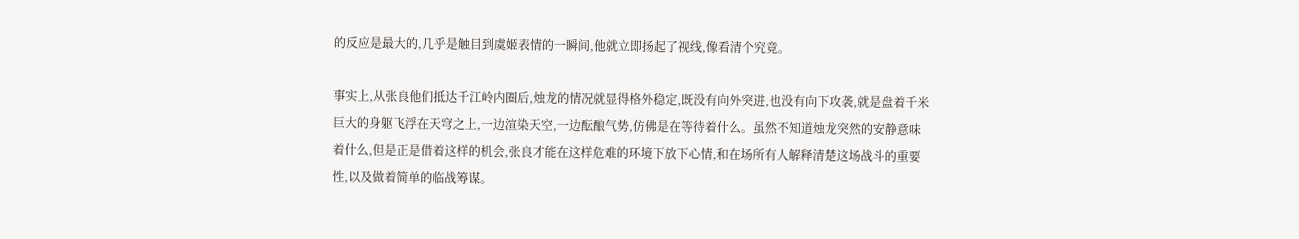的反应是最大的,几乎是触目到虞姬表情的一瞬间,他就立即扬起了视线,像看清个究竟。

事实上,从张良他们抵达千江岭内圈后,烛龙的情况就显得格外稳定,既没有向外突进,也没有向下攻袭,就是盘着千米巨大的身躯飞浮在天穹之上,一边渲染天空,一边酝酿气势,仿佛是在等待着什么。虽然不知道烛龙突然的安静意味着什么,但是正是借着这样的机会,张良才能在这样危难的环境下放下心情,和在场所有人解释清楚这场战斗的重要性,以及做着简单的临战筹谋。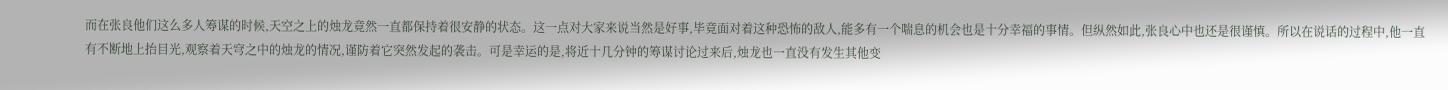而在张良他们这么多人筹谋的时候,天空之上的烛龙竟然一直都保持着很安静的状态。这一点对大家来说当然是好事,毕竟面对着这种恐怖的敌人,能多有一个喘息的机会也是十分幸福的事情。但纵然如此,张良心中也还是很谨慎。所以在说话的过程中,他一直有不断地上抬目光,观察着天穹之中的烛龙的情况,谨防着它突然发起的袭击。可是幸运的是,将近十几分钟的筹谋讨论过来后,烛龙也一直没有发生其他变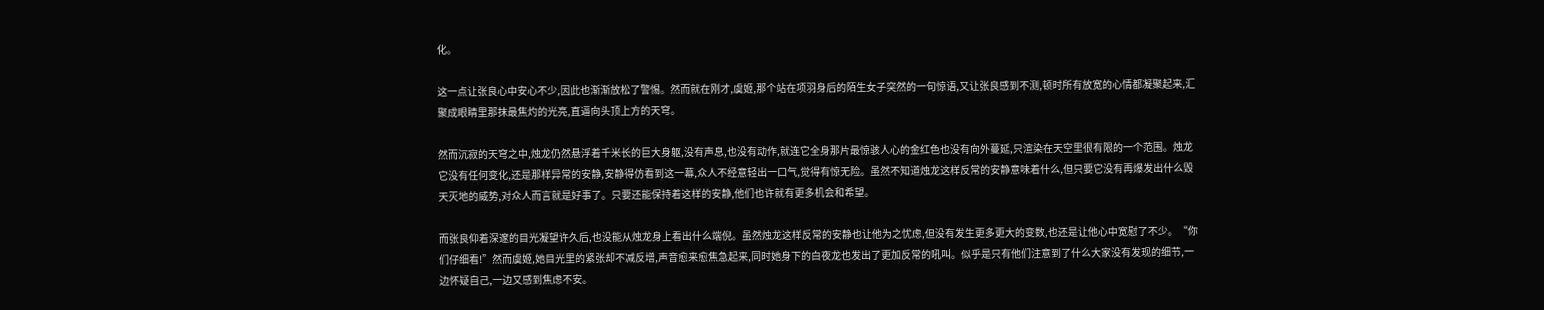化。

这一点让张良心中安心不少,因此也渐渐放松了警惕。然而就在刚才,虞姬,那个站在项羽身后的陌生女子突然的一句惊语,又让张良感到不测,顿时所有放宽的心情都凝聚起来,汇聚成眼睛里那抹最焦灼的光亮,直逼向头顶上方的天穹。

然而沉寂的天穹之中,烛龙仍然悬浮着千米长的巨大身躯,没有声息,也没有动作,就连它全身那片最惊骇人心的金红色也没有向外蔓延,只渲染在天空里很有限的一个范围。烛龙它没有任何变化,还是那样异常的安静,安静得仿看到这一幕,众人不经意轻出一口气,觉得有惊无险。虽然不知道烛龙这样反常的安静意味着什么,但只要它没有再爆发出什么毁天灭地的威势,对众人而言就是好事了。只要还能保持着这样的安静,他们也许就有更多机会和希望。

而张良仰着深邃的目光凝望许久后,也没能从烛龙身上看出什么端倪。虽然烛龙这样反常的安静也让他为之忧虑,但没有发生更多更大的变数,也还是让他心中宽慰了不少。“你们仔细看!”然而虞姬,她目光里的紧张却不减反增,声音愈来愈焦急起来,同时她身下的白夜龙也发出了更加反常的吼叫。似乎是只有他们注意到了什么大家没有发现的细节,一边怀疑自己,一边又感到焦虑不安。